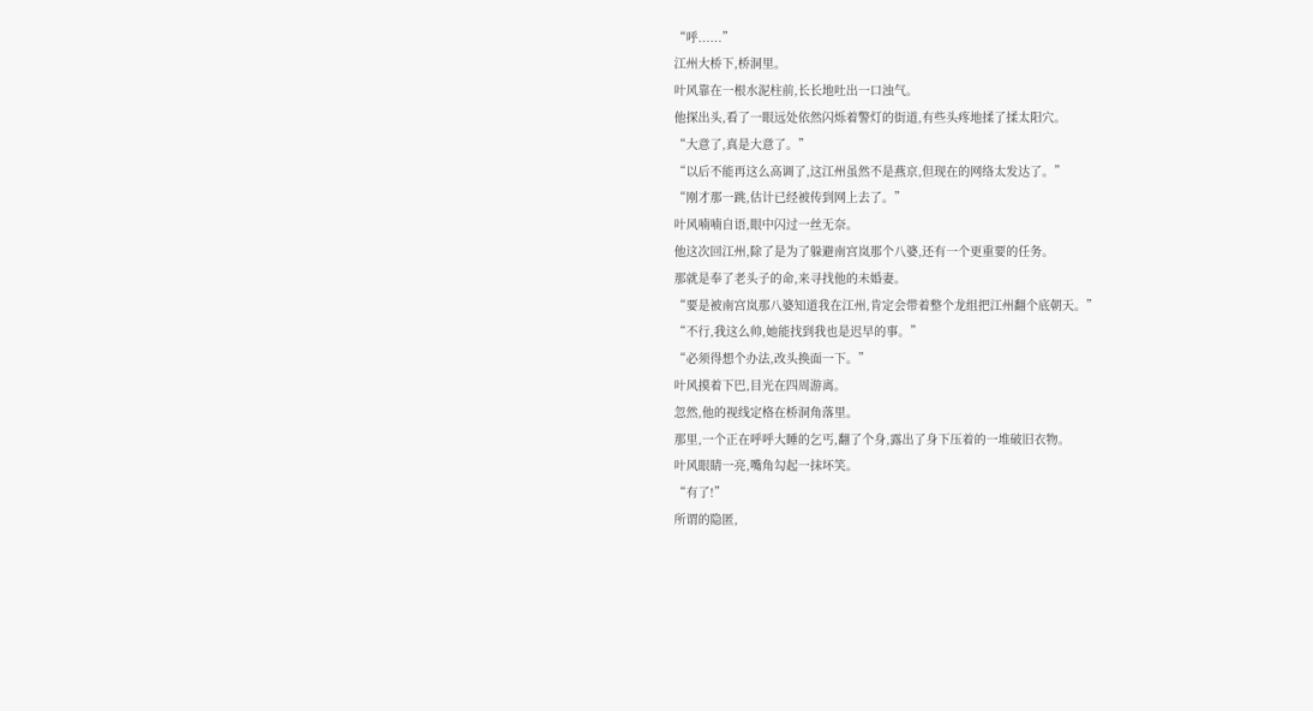“呼......”
江州大桥下,桥洞里。
叶风靠在一根水泥柱前,长长地吐出一口浊气。
他探出头,看了一眼远处依然闪烁着警灯的街道,有些头疼地揉了揉太阳穴。
“大意了,真是大意了。”
“以后不能再这么高调了,这江州虽然不是燕京,但现在的网络太发达了。”
“刚才那一跳,估计已经被传到网上去了。”
叶风喃喃自语,眼中闪过一丝无奈。
他这次回江州,除了是为了躲避南宫岚那个八婆,还有一个更重要的任务。
那就是奉了老头子的命,来寻找他的未婚妻。
“要是被南宫岚那八婆知道我在江州,肯定会带着整个龙组把江州翻个底朝天。”
“不行,我这么帅,她能找到我也是迟早的事。”
“必须得想个办法,改头换面一下。”
叶风摸着下巴,目光在四周游离。
忽然,他的视线定格在桥洞角落里。
那里,一个正在呼呼大睡的乞丐,翻了个身,露出了身下压着的一堆破旧衣物。
叶风眼睛一亮,嘴角勾起一抹坏笑。
“有了!”
所谓的隐匿,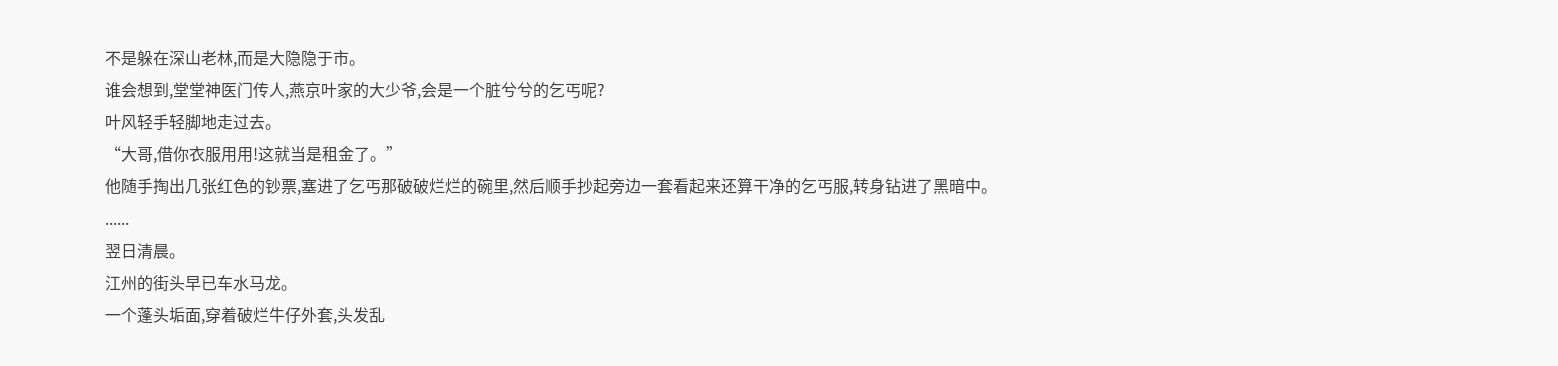不是躲在深山老林,而是大隐隐于市。
谁会想到,堂堂神医门传人,燕京叶家的大少爷,会是一个脏兮兮的乞丐呢?
叶风轻手轻脚地走过去。
“大哥,借你衣服用用!这就当是租金了。”
他随手掏出几张红色的钞票,塞进了乞丐那破破烂烂的碗里,然后顺手抄起旁边一套看起来还算干净的乞丐服,转身钻进了黑暗中。
......
翌日清晨。
江州的街头早已车水马龙。
一个蓬头垢面,穿着破烂牛仔外套,头发乱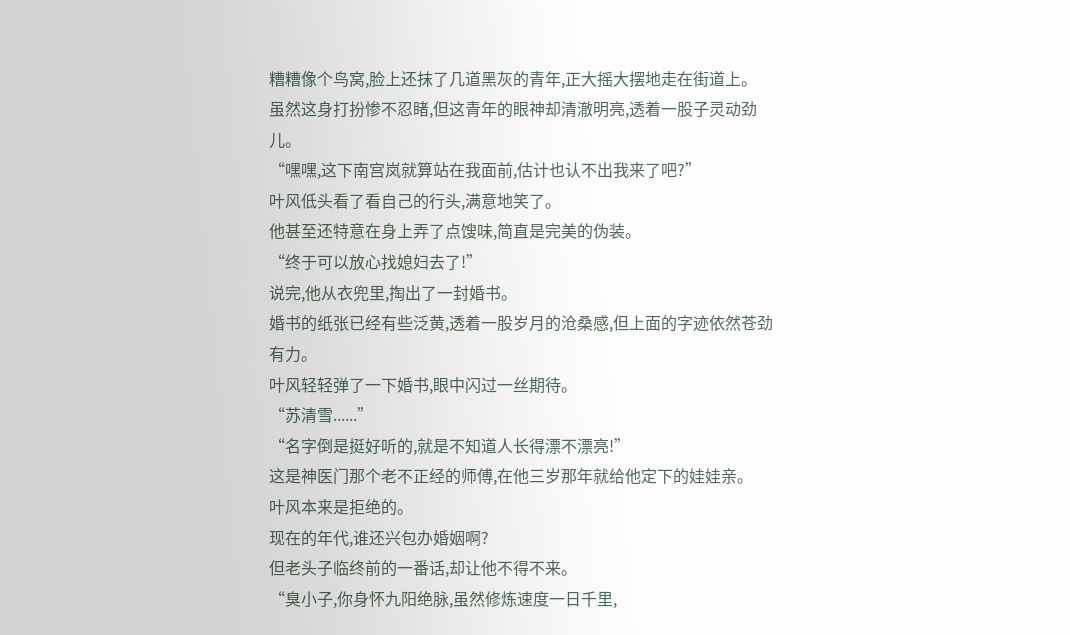糟糟像个鸟窝,脸上还抹了几道黑灰的青年,正大摇大摆地走在街道上。
虽然这身打扮惨不忍睹,但这青年的眼神却清澈明亮,透着一股子灵动劲儿。
“嘿嘿,这下南宫岚就算站在我面前,估计也认不出我来了吧?”
叶风低头看了看自己的行头,满意地笑了。
他甚至还特意在身上弄了点馊味,简直是完美的伪装。
“终于可以放心找媳妇去了!”
说完,他从衣兜里,掏出了一封婚书。
婚书的纸张已经有些泛黄,透着一股岁月的沧桑感,但上面的字迹依然苍劲有力。
叶风轻轻弹了一下婚书,眼中闪过一丝期待。
“苏清雪......”
“名字倒是挺好听的,就是不知道人长得漂不漂亮!”
这是神医门那个老不正经的师傅,在他三岁那年就给他定下的娃娃亲。
叶风本来是拒绝的。
现在的年代,谁还兴包办婚姻啊?
但老头子临终前的一番话,却让他不得不来。
“臭小子,你身怀九阳绝脉,虽然修炼速度一日千里,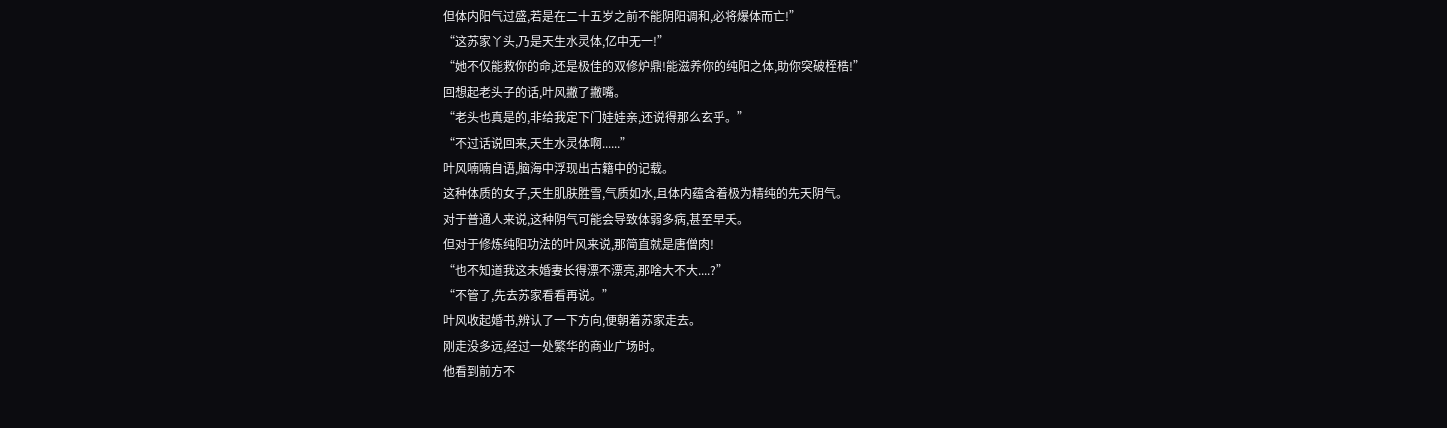但体内阳气过盛,若是在二十五岁之前不能阴阳调和,必将爆体而亡!”
“这苏家丫头,乃是天生水灵体,亿中无一!”
“她不仅能救你的命,还是极佳的双修炉鼎!能滋养你的纯阳之体,助你突破桎梏!”
回想起老头子的话,叶风撇了撇嘴。
“老头也真是的,非给我定下门娃娃亲,还说得那么玄乎。”
“不过话说回来,天生水灵体啊......”
叶风喃喃自语,脑海中浮现出古籍中的记载。
这种体质的女子,天生肌肤胜雪,气质如水,且体内蕴含着极为精纯的先天阴气。
对于普通人来说,这种阴气可能会导致体弱多病,甚至早夭。
但对于修炼纯阳功法的叶风来说,那简直就是唐僧肉!
“也不知道我这未婚妻长得漂不漂亮,那啥大不大....?”
“不管了,先去苏家看看再说。”
叶风收起婚书,辨认了一下方向,便朝着苏家走去。
刚走没多远,经过一处繁华的商业广场时。
他看到前方不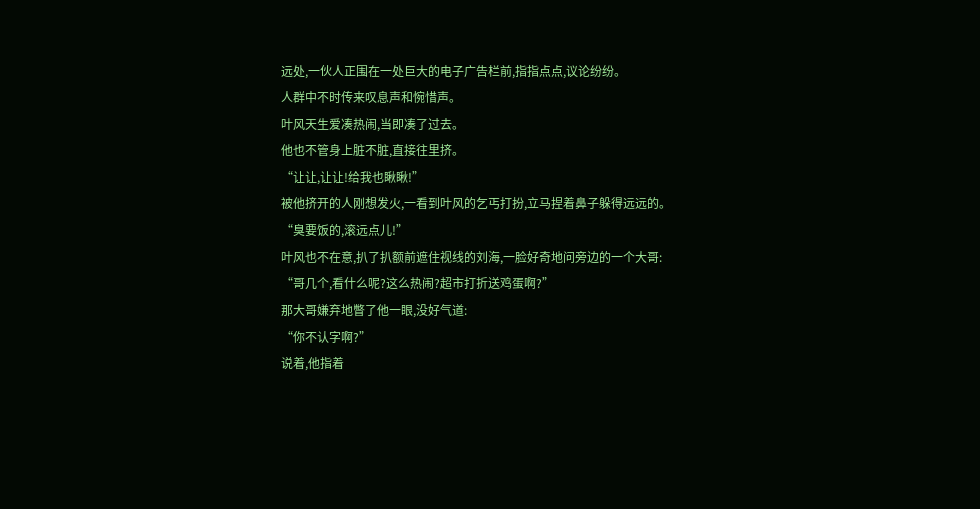远处,一伙人正围在一处巨大的电子广告栏前,指指点点,议论纷纷。
人群中不时传来叹息声和惋惜声。
叶风天生爱凑热闹,当即凑了过去。
他也不管身上脏不脏,直接往里挤。
“让让,让让!给我也瞅瞅!”
被他挤开的人刚想发火,一看到叶风的乞丐打扮,立马捏着鼻子躲得远远的。
“臭要饭的,滚远点儿!”
叶风也不在意,扒了扒额前遮住视线的刘海,一脸好奇地问旁边的一个大哥:
“哥几个,看什么呢?这么热闹?超市打折送鸡蛋啊?”
那大哥嫌弃地瞥了他一眼,没好气道:
“你不认字啊?”
说着,他指着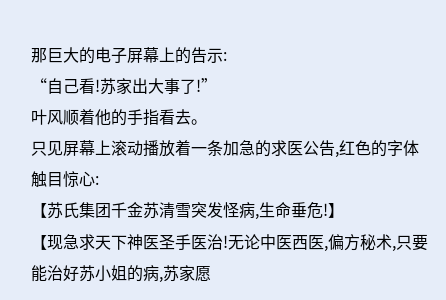那巨大的电子屏幕上的告示:
“自己看!苏家出大事了!”
叶风顺着他的手指看去。
只见屏幕上滚动播放着一条加急的求医公告,红色的字体触目惊心:
【苏氏集团千金苏清雪突发怪病,生命垂危!】
【现急求天下神医圣手医治!无论中医西医,偏方秘术,只要能治好苏小姐的病,苏家愿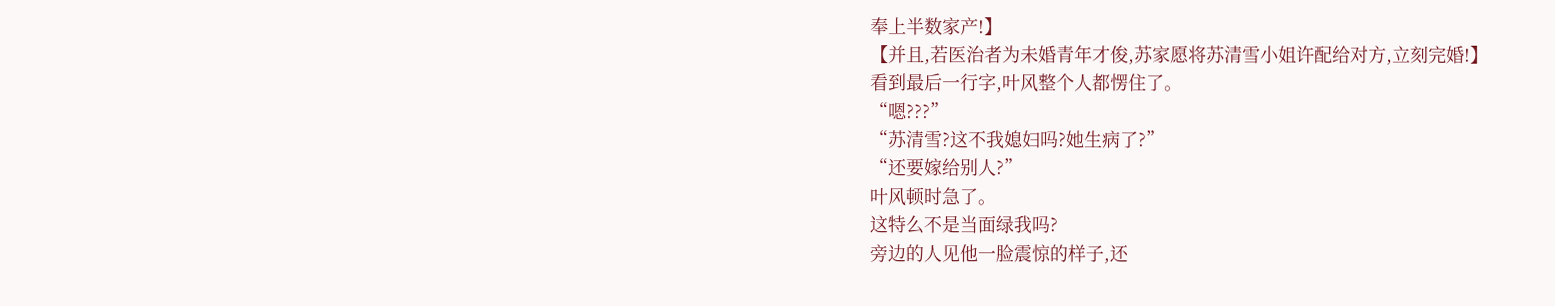奉上半数家产!】
【并且,若医治者为未婚青年才俊,苏家愿将苏清雪小姐许配给对方,立刻完婚!】
看到最后一行字,叶风整个人都愣住了。
“嗯???”
“苏清雪?这不我媳妇吗?她生病了?”
“还要嫁给别人?”
叶风顿时急了。
这特么不是当面绿我吗?
旁边的人见他一脸震惊的样子,还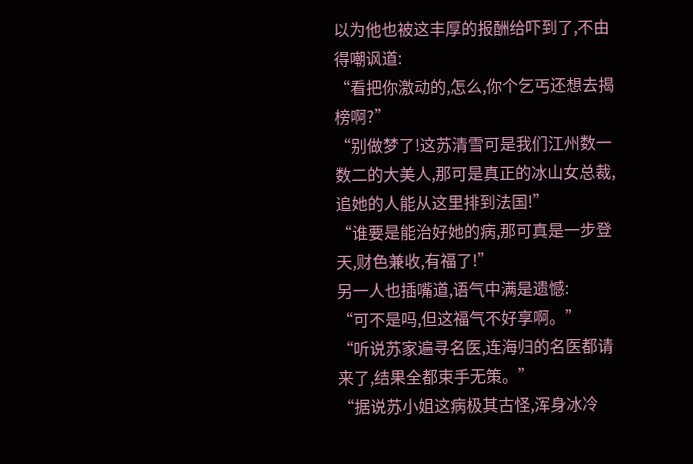以为他也被这丰厚的报酬给吓到了,不由得嘲讽道:
“看把你激动的,怎么,你个乞丐还想去揭榜啊?”
“别做梦了!这苏清雪可是我们江州数一数二的大美人,那可是真正的冰山女总裁,追她的人能从这里排到法国!”
“谁要是能治好她的病,那可真是一步登天,财色兼收,有福了!”
另一人也插嘴道,语气中满是遗憾:
“可不是吗,但这福气不好享啊。”
“听说苏家遍寻名医,连海归的名医都请来了,结果全都束手无策。”
“据说苏小姐这病极其古怪,浑身冰冷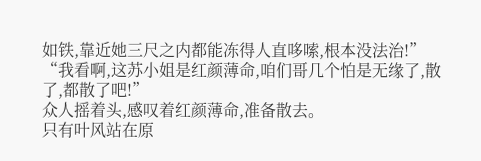如铁,靠近她三尺之内都能冻得人直哆嗦,根本没法治!”
“我看啊,这苏小姐是红颜薄命,咱们哥几个怕是无缘了,散了,都散了吧!”
众人摇着头,感叹着红颜薄命,准备散去。
只有叶风站在原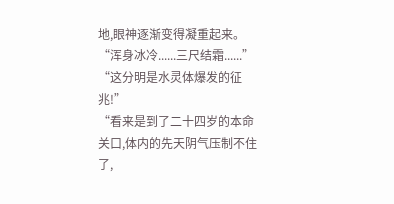地,眼神逐渐变得凝重起来。
“浑身冰冷......三尺结霜......”
“这分明是水灵体爆发的征兆!”
“看来是到了二十四岁的本命关口,体内的先天阴气压制不住了,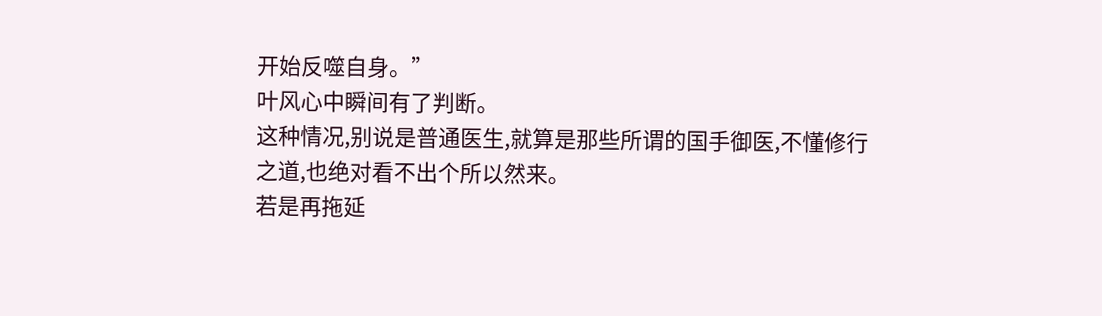开始反噬自身。”
叶风心中瞬间有了判断。
这种情况,别说是普通医生,就算是那些所谓的国手御医,不懂修行之道,也绝对看不出个所以然来。
若是再拖延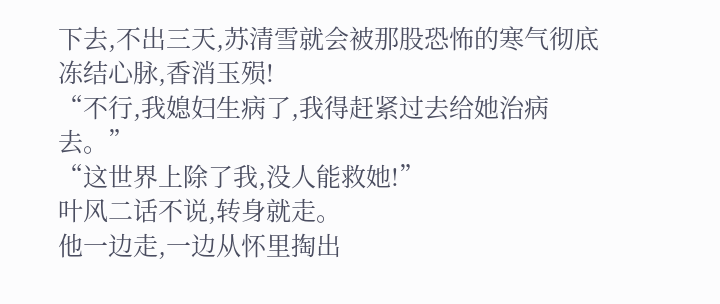下去,不出三天,苏清雪就会被那股恐怖的寒气彻底冻结心脉,香消玉殒!
“不行,我媳妇生病了,我得赶紧过去给她治病去。”
“这世界上除了我,没人能救她!”
叶风二话不说,转身就走。
他一边走,一边从怀里掏出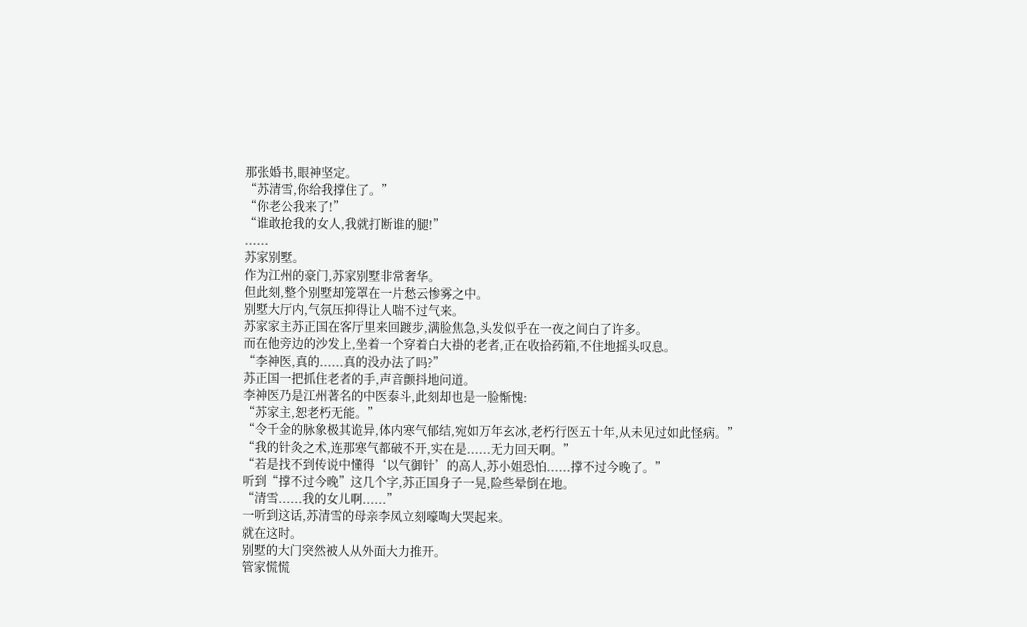那张婚书,眼神坚定。
“苏清雪,你给我撑住了。”
“你老公我来了!”
“谁敢抢我的女人,我就打断谁的腿!”
......
苏家别墅。
作为江州的豪门,苏家别墅非常奢华。
但此刻,整个别墅却笼罩在一片愁云惨雾之中。
别墅大厅内,气氛压抑得让人喘不过气来。
苏家家主苏正国在客厅里来回踱步,满脸焦急,头发似乎在一夜之间白了许多。
而在他旁边的沙发上,坐着一个穿着白大褂的老者,正在收拾药箱,不住地摇头叹息。
“李神医,真的......真的没办法了吗?”
苏正国一把抓住老者的手,声音颤抖地问道。
李神医乃是江州著名的中医泰斗,此刻却也是一脸惭愧:
“苏家主,恕老朽无能。”
“令千金的脉象极其诡异,体内寒气郁结,宛如万年玄冰,老朽行医五十年,从未见过如此怪病。”
“我的针灸之术,连那寒气都破不开,实在是......无力回天啊。”
“若是找不到传说中懂得‘以气御针’的高人,苏小姐恐怕......撑不过今晚了。”
听到“撑不过今晚”这几个字,苏正国身子一晃,险些晕倒在地。
“清雪......我的女儿啊......”
一听到这话,苏清雪的母亲李凤立刻嚎啕大哭起来。
就在这时。
别墅的大门突然被人从外面大力推开。
管家慌慌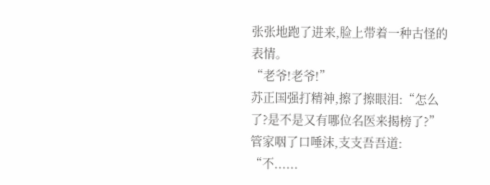张张地跑了进来,脸上带着一种古怪的表情。
“老爷!老爷!”
苏正国强打精神,擦了擦眼泪:“怎么了?是不是又有哪位名医来揭榜了?”
管家咽了口唾沫,支支吾吾道:
“不......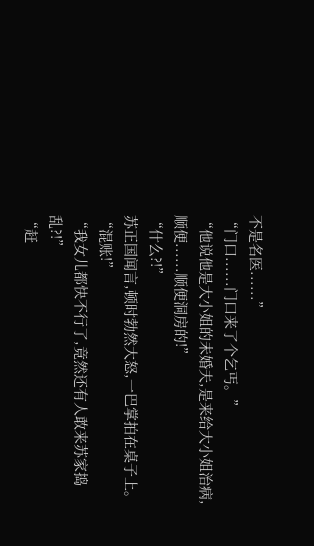不是名医......”
“门口......门口来了个乞丐。”
“他说他是大小姐的未婚夫,是来给大小姐治病,顺便......顺便洞房的!”
“什么?!”
苏正国闻言,顿时勃然大怒,一巴掌拍在桌子上。
“混账!”
“我女儿都快不行了,竟然还有人敢来苏家捣乱?!”
“赶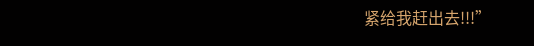紧给我赶出去!!!”